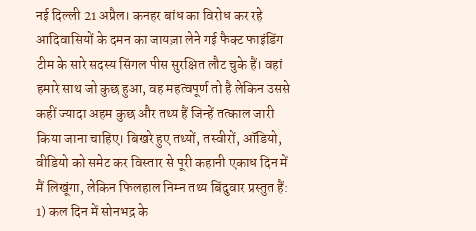नई दिल्ली 21 अप्रैल। कनहर बांध का विरोध कर रहे आदिवासियों के दमन का जायज़ा लेने गई फैक्‍ट फाइंडिंग टीम के सारे सदस्‍य सिंगल पीस सुरक्षित लौट चुके हैं। वहां हमारे साथ जो कुछ हुआ, वह महत्‍वपूर्ण तो है लेकिन उससे कहीं ज्‍यादा अहम कुछ और तथ्‍य हैं जिन्‍हें तत्‍काल जारी किया जाना चाहिए। बिखरे हुए तथ्‍यों, तस्‍वीरों, ऑडियो, वीडियो को समेट कर विस्‍तार से पूरी कहानी एकाध दिन में मैं लिखूंगा, लेकिन फिलहाल निम्‍न तथ्‍य बिंदुवार प्रस्‍तुत हैं:
1) कल दिन में सोनभद्र के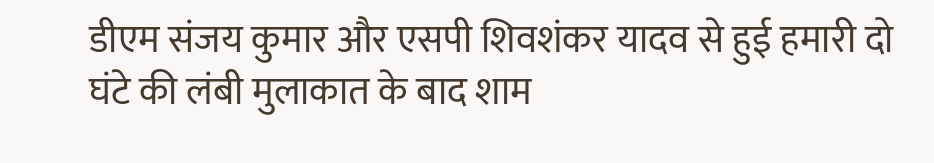डीएम संजय कुमार और एसपी शिवशंकर यादव से हुई हमारी दो घंटे की लंबी मुलाकात के बाद शाम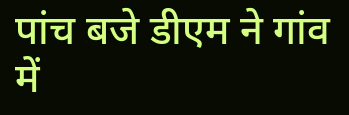पांच बजे डीएम ने गांव में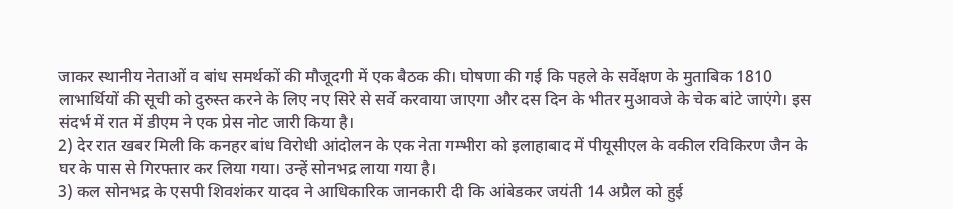जाकर स्‍थानीय नेताओं व बांध समर्थकों की मौजूदगी में एक बैठक की। घोषणा की गई कि पहले के सर्वेक्षण के मुताबिक 1810 लाभार्थियों की सूची को दुरुस्‍त करने के लिए नए सिरे से सर्वे करवाया जाएगा और दस दिन के भीतर मुआवजे के चेक बांटे जाएंगे। इस संदर्भ में रात में डीएम ने एक प्रेस नोट जारी किया है।
2) देर रात खबर मिली कि कनहर बांध विरोधी आंदोलन के एक नेता गम्‍भीरा को इलाहाबाद में पीयूसीएल के वकील रविकिरण जैन के घर के पास से गिरफ्तार कर लिया गया। उन्‍हें सोनभद्र लाया गया है।
3) कल सोनभद्र के एसपी शिवशंकर यादव ने आधिकारिक जानकारी दी कि आंबेडकर जयंती 14 अप्रैल को हुई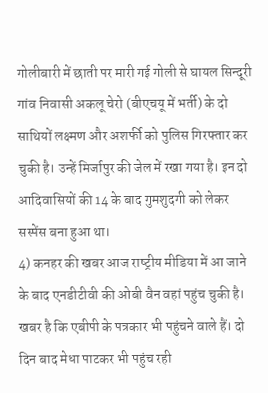गोलीबारी में छाती पर मारी गई गोली से घायल सिन्‍दूरी गांव निवासी अकलू चेरो (बीएचयू में भर्ती) के दो साथियों लक्ष्‍मण और अशर्फी को पुलिस गिरफ्तार कर चुकी है। उन्‍हें मिर्जापुर की जेल में रखा गया है। इन दो आदिवासियों की 14 के बाद गुमशुदगी को लेकर सस्‍पेंस बना हुआ था।
4) कनहर की खबर आज राष्‍ट्रीय मीडिया में आ जाने के बाद एनडीटीवी की ओबी वैन वहां पहुंच चुकी है। खबर है कि एबीपी के पत्रकार भी पहुंचने वाले हैं। दो दिन बाद मेधा पाटकर भी पहुंच रही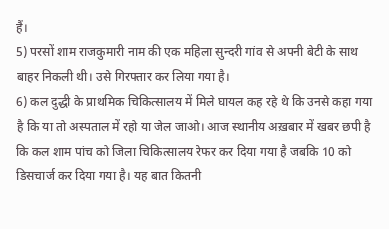हैं।
5) परसों शाम राजकुमारी नाम की एक महिला सुन्‍दरी गांव से अपनी बेटी के साथ बाहर निकली थी। उसे गिरफ्तार कर लिया गया है।
6) कल दुद्धी के प्राथमिक चिकित्‍सालय में मिले घायल कह रहे थे कि उनसे कहा गया है कि या तो अस्‍पताल में रहो या जेल जाओ। आज स्‍थानीय अख़बार में खबर छपी है कि कल शाम पांच को जिला चिकित्‍सालय रेफर कर दिया गया है जबकि 10 को डिसचार्ज कर दिया गया है। यह बात कितनी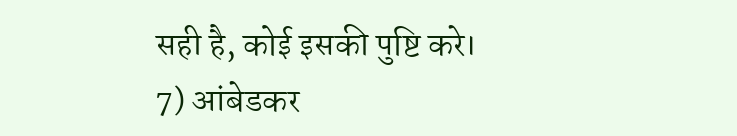सही है, कोई इसकी पुष्टि करे।
7) आंबेडकर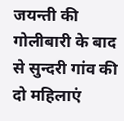जयन्‍ती की गोलीबारी के बाद से सुन्‍दरी गांव की दो महिलाएं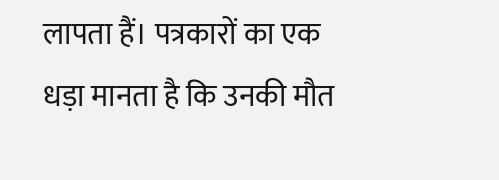लापता हैं। पत्रकारों का एक धड़ा मानता है कि उनकी मौत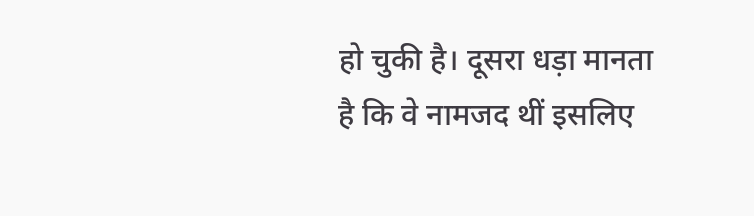हो चुकी है। दूसरा धड़ा मानता है कि वे नामजद थीं इसलिए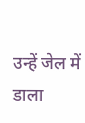उन्‍हें जेल में डाला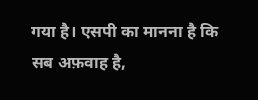गया है। एसपी का मानना है कि सब अफ़वाह है,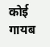कोई गायब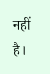नहीं है।